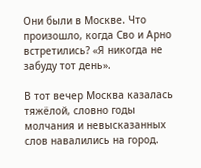Они были в Москве. Что произошло, когда Сво и Арно встретились? «Я никогда не забуду тот день».

В тот вечер Москва казалась тяжёлой, словно годы молчания и невысказанных слов навалились на город.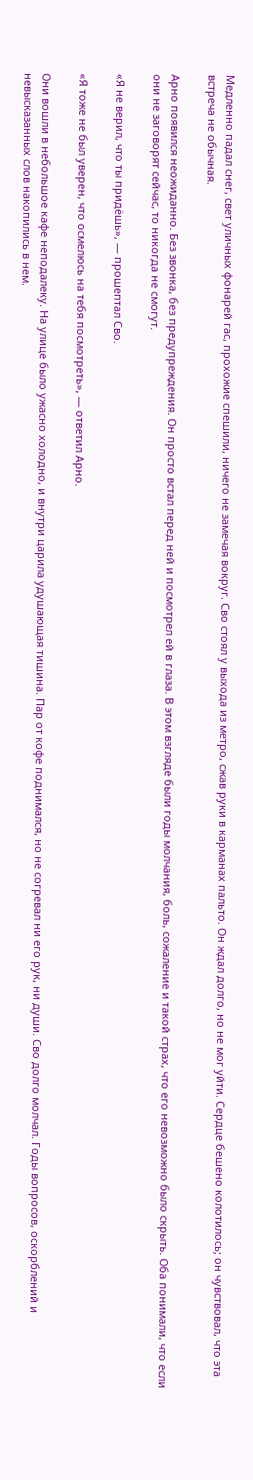Медленно падал снег, свет уличных фонарей гас, прохожие спешили, ничего не замечая вокруг. Сво стоял у выхода из метро, сжав руки в карманах пальто. Он ждал долго, но не мог уйти. Сердце бешено колотилось; он чувствовал, что эта встреча не обычная.

Арно появился неожиданно. Без звонка, без предупреждения. Он просто встал перед ней и посмотрел ей в глаза. В этом взгляде были годы молчания, боль, сожаление и такой страх, что его невозможно было скрыть. Оба понимали, что если они не заговорят сейчас, то никогда не смогут.

«Я не верил, что ты придёшь», — прошептал Сво.

«Я тоже не был уверен, что осмелюсь на тебя посмотреть», — ответил Арно.

Они вошли в небольшое кафе неподалеку. На улице было ужасно холодно, и внутри царила удушающая тишина. Пар от кофе поднимался, но не согревал ни его рук, ни души. Сво долго молчал. Годы вопросов, оскорблений и невысказанных слов накопились в нем.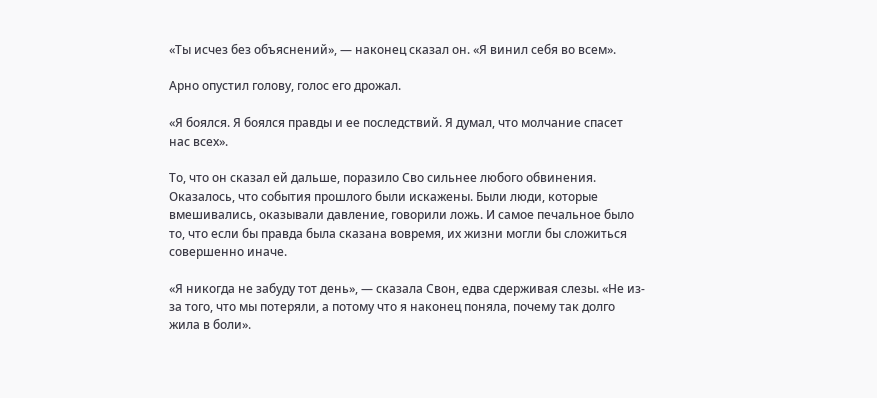«Ты исчез без объяснений», — наконец сказал он. «Я винил себя во всем».

Арно опустил голову, голос его дрожал.

«Я боялся. Я боялся правды и ее последствий. Я думал, что молчание спасет нас всех».

То, что он сказал ей дальше, поразило Сво сильнее любого обвинения. Оказалось, что события прошлого были искажены. Были люди, которые вмешивались, оказывали давление, говорили ложь. И самое печальное было то, что если бы правда была сказана вовремя, их жизни могли бы сложиться совершенно иначе.

«Я никогда не забуду тот день», — сказала Свон, едва сдерживая слезы. «Не из-за того, что мы потеряли, а потому что я наконец поняла, почему так долго жила в боли».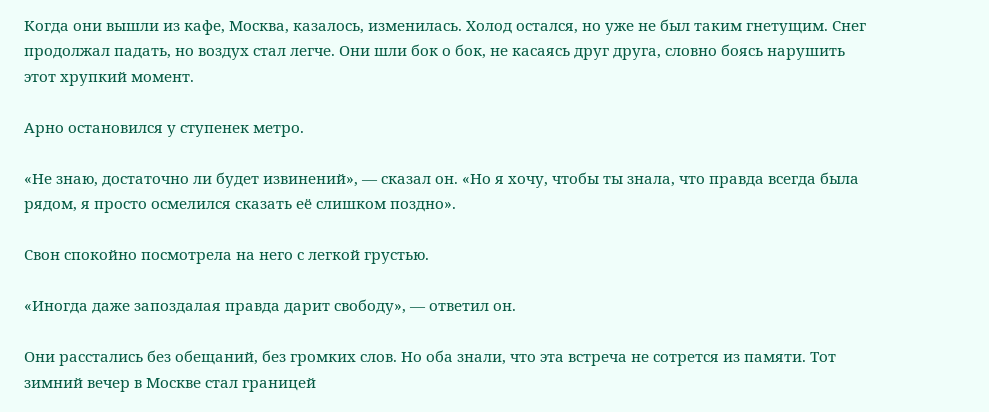Когда они вышли из кафе, Москва, казалось, изменилась. Холод остался, но уже не был таким гнетущим. Снег продолжал падать, но воздух стал легче. Они шли бок о бок, не касаясь друг друга, словно боясь нарушить этот хрупкий момент.

Арно остановился у ступенек метро.

«Не знаю, достаточно ли будет извинений», — сказал он. «Но я хочу, чтобы ты знала, что правда всегда была рядом, я просто осмелился сказать её слишком поздно».

Свон спокойно посмотрела на него с легкой грустью.

«Иногда даже запоздалая правда дарит свободу», — ответил он.

Они расстались без обещаний, без громких слов. Но оба знали, что эта встреча не сотрется из памяти. Тот зимний вечер в Москве стал границей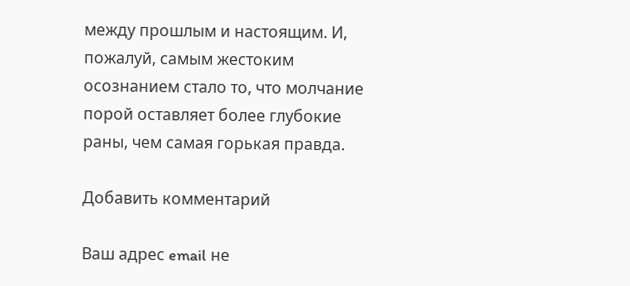между прошлым и настоящим. И, пожалуй, самым жестоким осознанием стало то, что молчание порой оставляет более глубокие раны, чем самая горькая правда.

Добавить комментарий

Ваш адрес email не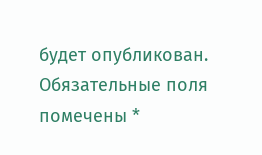будет опубликован. Обязательные поля помечены *